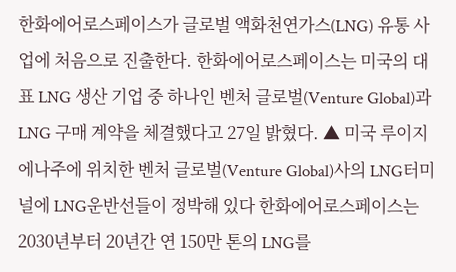한화에어로스페이스가 글로벌 액화천연가스(LNG) 유통 사업에 처음으로 진출한다. 한화에어로스페이스는 미국의 대표 LNG 생산 기업 중 하나인 벤처 글로벌(Venture Global)과 LNG 구매 계약을 체결했다고 27일 밝혔다. ▲ 미국 루이지에나주에 위치한 벤처 글로벌(Venture Global)사의 LNG터미널에 LNG운반선들이 정박해 있다 한화에어로스페이스는 2030년부터 20년간 연 150만 톤의 LNG를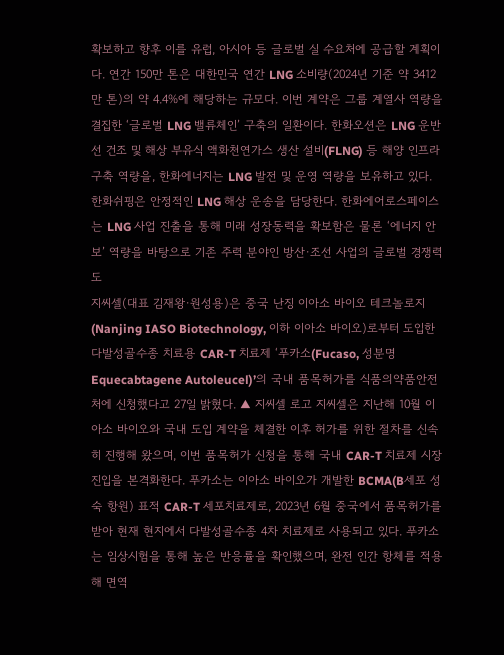확보하고 향후 이를 유럽, 아시아 등 글로벌 실 수요처에 공급할 계획이다. 연간 150만 톤은 대한민국 연간 LNG 소비량(2024년 기준 약 3412만 톤)의 약 4.4%에 해당하는 규모다. 이번 계약은 그룹 계열사 역량을 결집한 ‘글로벌 LNG 밸류체인’ 구축의 일환이다. 한화오션은 LNG 운반선 건조 및 해상 부유식 액화천연가스 생산 설비(FLNG) 등 해양 인프라 구축 역량을, 한화에너지는 LNG 발전 및 운영 역량을 보유하고 있다. 한화쉬핑은 안정적인 LNG 해상 운송을 담당한다. 한화에어로스페이스는 LNG 사업 진출을 통해 미래 성장동력을 확보함은 물론 ‘에너지 안보’ 역량을 바탕으로 기존 주력 분야인 방산·조선 사업의 글로벌 경쟁력도
지씨셀(대표 김재왕·원성용)은 중국 난징 이아소 바이오 테크놀로지(Nanjing IASO Biotechnology, 이하 이아소 바이오)로부터 도입한 다발성골수종 치료용 CAR-T 치료제 ‘푸카소(Fucaso, 성분명 Equecabtagene Autoleucel)’의 국내 품목허가를 식품의약품안전처에 신청했다고 27일 밝혔다. ▲ 지씨셀 로고 지씨셀은 지난해 10월 이아소 바이오와 국내 도입 계약을 체결한 이후 허가를 위한 절차를 신속히 진행해 왔으며, 이번 품목허가 신청을 통해 국내 CAR-T 치료제 시장 진입을 본격화한다. 푸카소는 이아소 바이오가 개발한 BCMA(B세포 성숙 항원) 표적 CAR-T 세포치료제로, 2023년 6월 중국에서 품목허가를 받아 현재 현지에서 다발성골수종 4차 치료제로 사용되고 있다. 푸카소는 임상시험을 통해 높은 반응률을 확인했으며, 완전 인간 항체를 적용해 면역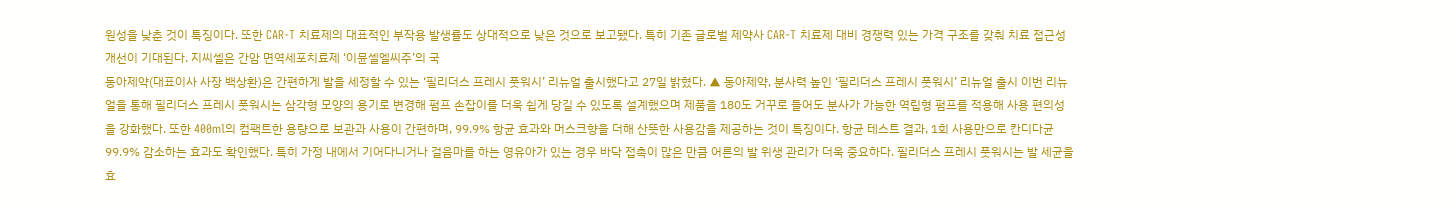원성을 낮춘 것이 특징이다. 또한 CAR-T 치료제의 대표적인 부작용 발생률도 상대적으로 낮은 것으로 보고됐다. 특히 기존 글로벌 제약사 CAR-T 치료제 대비 경쟁력 있는 가격 구조를 갖춰 치료 접근성 개선이 기대된다. 지씨셀은 간암 면역세포치료제 ‘이뮨셀엘씨주’의 국
동아제약(대표이사 사장 백상환)은 간편하게 발을 세정할 수 있는 ‘필리더스 프레시 풋워시’ 리뉴얼 출시했다고 27일 밝혔다. ▲ 동아제약, 분사력 높인 ‘필리더스 프레시 풋워시’ 리뉴얼 출시 이번 리뉴얼을 통해 필리더스 프레시 풋워시는 삼각형 모양의 용기로 변경해 펌프 손잡이를 더욱 쉽게 당길 수 있도록 설계했으며 제품을 180도 거꾸로 들어도 분사가 가능한 역립형 펌프를 적용해 사용 편의성을 강화했다. 또한 400ml의 컴팩트한 용량으로 보관과 사용이 간편하며, 99.9% 항균 효과와 머스크향을 더해 산뜻한 사용감을 제공하는 것이 특징이다. 항균 테스트 결과, 1회 사용만으로 칸디다균 99.9% 감소하는 효과도 확인했다. 특히 가정 내에서 기어다니거나 걸음마를 하는 영유아가 있는 경우 바닥 접촉이 많은 만큼 어른의 발 위생 관리가 더욱 중요하다. 필리더스 프레시 풋워시는 발 세균을 효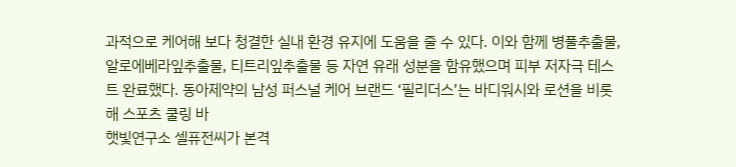과적으로 케어해 보다 청결한 실내 환경 유지에 도움을 줄 수 있다. 이와 함께 병풀추출물, 알로에베라잎추출물, 티트리잎추출물 등 자연 유래 성분을 함유했으며 피부 저자극 테스트 완료했다. 동아제약의 남성 퍼스널 케어 브랜드 ‘필리더스’는 바디워시와 로션을 비롯해 스포츠 쿨링 바
햇빛연구소 셀퓨전씨가 본격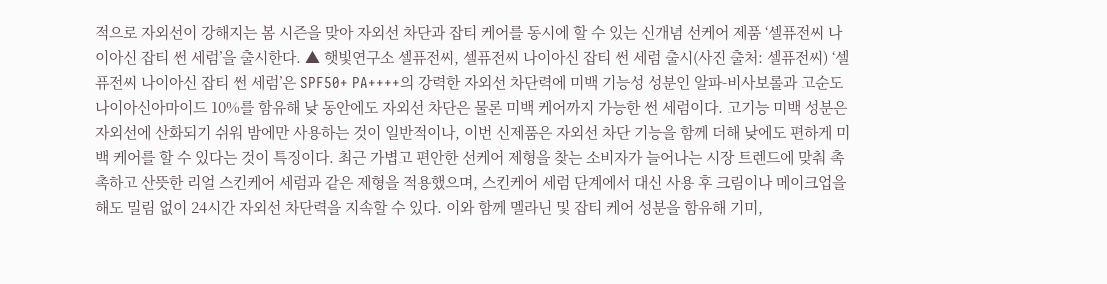적으로 자외선이 강해지는 봄 시즌을 맞아 자외선 차단과 잡티 케어를 동시에 할 수 있는 신개념 선케어 제품 ‘셀퓨전씨 나이아신 잡티 썬 세럼’을 출시한다. ▲ 햇빛연구소 셀퓨전씨, 셀퓨전씨 나이아신 잡티 썬 세럼 출시(사진 출처: 셀퓨전씨) ‘셀퓨전씨 나이아신 잡티 썬 세럼’은 SPF50+ PA++++의 강력한 자외선 차단력에 미백 기능성 성분인 알파-비사보롤과 고순도 나이아신아마이드 10%를 함유해 낮 동안에도 자외선 차단은 물론 미백 케어까지 가능한 썬 세럼이다. 고기능 미백 성분은 자외선에 산화되기 쉬워 밤에만 사용하는 것이 일반적이나, 이번 신제품은 자외선 차단 기능을 함께 더해 낮에도 편하게 미백 케어를 할 수 있다는 것이 특징이다. 최근 가볍고 편안한 선케어 제형을 찾는 소비자가 늘어나는 시장 트렌드에 맞춰 촉촉하고 산뜻한 리얼 스킨케어 세럼과 같은 제형을 적용했으며, 스킨케어 세럼 단계에서 대신 사용 후 크림이나 메이크업을 해도 밀림 없이 24시간 자외선 차단력을 지속할 수 있다. 이와 함께 멜라닌 및 잡티 케어 성분을 함유해 기미,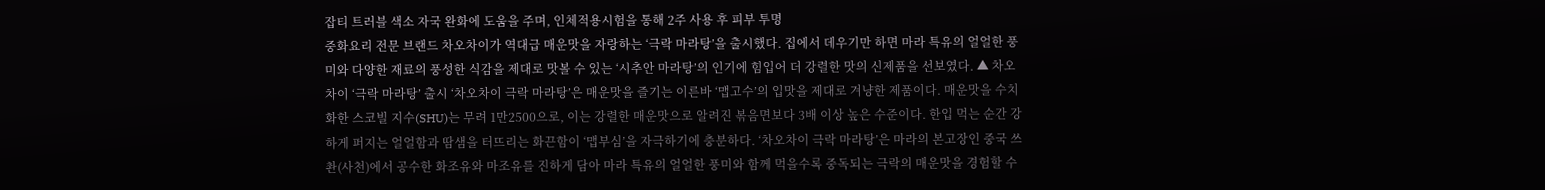잡티 트러블 색소 자국 완화에 도움을 주며, 인체적용시험을 통해 2주 사용 후 피부 투명
중화요리 전문 브랜드 차오차이가 역대급 매운맛을 자랑하는 ‘극락 마라탕’을 출시했다. 집에서 데우기만 하면 마라 특유의 얼얼한 풍미와 다양한 재료의 풍성한 식감을 제대로 맛볼 수 있는 ‘시추안 마라탕’의 인기에 힘입어 더 강렬한 맛의 신제품을 선보였다. ▲ 차오차이 ‘극락 마라탕’ 출시 ‘차오차이 극락 마라탕’은 매운맛을 즐기는 이른바 ‘맵고수’의 입맛을 제대로 겨냥한 제품이다. 매운맛을 수치화한 스코빌 지수(SHU)는 무려 1만2500으로, 이는 강렬한 매운맛으로 알려진 볶음면보다 3배 이상 높은 수준이다. 한입 먹는 순간 강하게 퍼지는 얼얼함과 땀샘을 터뜨리는 화끈함이 ‘맵부심’을 자극하기에 충분하다. ‘차오차이 극락 마라탕’은 마라의 본고장인 중국 쓰촨(사천)에서 공수한 화조유와 마조유를 진하게 담아 마라 특유의 얼얼한 풍미와 함께 먹을수록 중독되는 극락의 매운맛을 경험할 수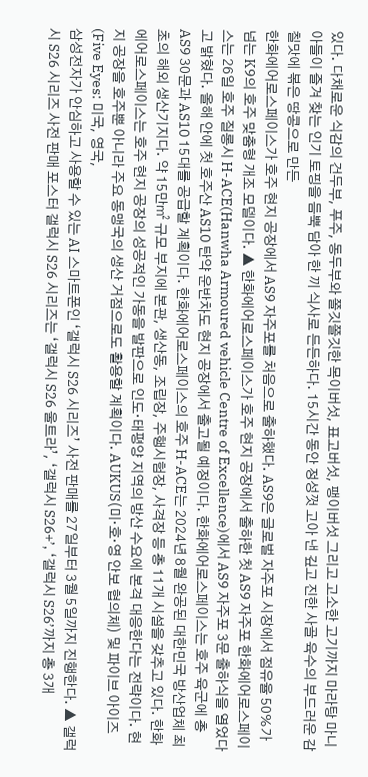있다. 다채로운 식감의 건두부, 푸주, 동두부와 쫄깃쫄깃한 목이버섯, 표고버섯, 팽이버섯 그리고 고소한 고기까지 마라탕 마니아들이 즐겨 찾는 인기 토핑을 듬뿍 담아 한 끼 식사로 든든하다. 15시간 동안 정성껏 고아 낸 깊고 진한 사골 육수의 부드러운 감칠맛에 볶은 땅콩으로 만든
한화에어로스페이스가 호주 현지 공장에서 AS9 자주포를 처음으로 출하했다. AS9은 글로벌 자주포 시장에서 점유율 50%가 넘는 K9의 호주 맞춤형 개조 모델이다. ▲ 한화에어로스페이스가 호주 현지 공장에서 출하한 첫 AS9 자주포 한화에어로스페이스는 26일 호주 질롱시 H-ACE(Hanwha Armoured vehicle Centre of Excellence)에서 AS9 자주포 3문 출하식을 열었다고 밝혔다. 올해 안에 첫 호주산 AS10 탄약 운반차도 현지 공장에서 출고될 예정이다. 한화에어로스페이스는 호주 육군에 총 AS9 30문과 AS10 15대를 공급할 계획이다. 한화에어로스페이스의 호주 H-ACE는 2024년 8월 완공된 대한민국 방산업체 최초의 해외 생산기지다. 약 15만㎡ 규모 부지에 본관, 생산동, 조립장, 주행시험장, 사격장 등 총 11개 시설을 갖추고 있다. 한화에어로스페이스는 호주 현지 공장의 성공적인 가동을 발판으로 인도·태평양 지역의 방산 수요에 본격 대응한다는 전략이다. 현지 공장을 호주뿐 아니라 주요 동맹국의 생산 거점으로도 활용할 계획이다. AUKUS(미·호·영 안보 협의체) 및 파이브 아이즈(Five Eyes: 미국, 영국,
삼성전자가 안심하고 사용할 수 있는 AI 스마트폰인 ‘갤럭시 S26 시리즈’ 사전 판매를 27일부터 3월 5일까지 진행한다. ▲ 갤럭시 S26 시리즈 사전 판매 포스터 갤럭시 S26 시리즈는 ‘갤럭시 S26 울트라’, ‘갤럭시 S26+’, ‘갤럭시 S26’까지 총 3개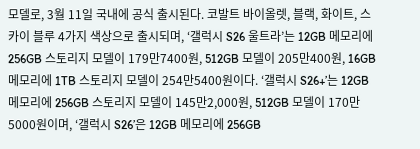모델로, 3월 11일 국내에 공식 출시된다. 코발트 바이올렛, 블랙, 화이트, 스카이 블루 4가지 색상으로 출시되며, ‘갤럭시 S26 울트라’는 12GB 메모리에 256GB 스토리지 모델이 179만7400원, 512GB 모델이 205만400원, 16GB 메모리에 1TB 스토리지 모델이 254만5400원이다. ‘갤럭시 S26+’는 12GB 메모리에 256GB 스토리지 모델이 145만2,000원, 512GB 모델이 170만5000원이며, ‘갤럭시 S26’은 12GB 메모리에 256GB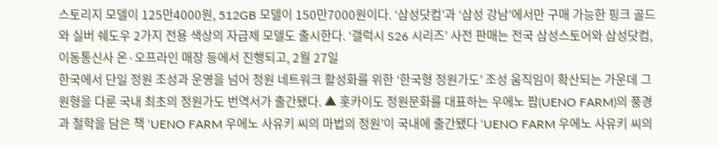스토리지 모델이 125만4000원, 512GB 모델이 150만7000원이다. ‘삼성닷컴’과 ‘삼성 강남’에서만 구매 가능한 핑크 골드와 실버 쉐도우 2가지 전용 색상의 자급제 모델도 출시한다. ‘갤럭시 S26 시리즈’ 사전 판매는 전국 삼성스토어와 삼성닷컴, 이동통신사 온·오프라인 매장 등에서 진행되고, 2월 27일
한국에서 단일 정원 조성과 운영을 넘어 정원 네트워크 활성화를 위한 ‘한국형 정원가도’ 조성 움직임이 확산되는 가운데 그 원형을 다룬 국내 최초의 정원가도 번역서가 출간됐다. ▲ 홋카이도 정원문화를 대표하는 우에노 팜(UENO FARM)의 풍경과 철학을 담은 책 ‘UENO FARM 우에노 사유키 씨의 마법의 정원’이 국내에 출간됐다 ‘UENO FARM 우에노 사유키 씨의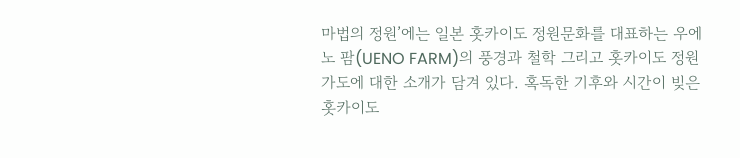마법의 정원’에는 일본 홋카이도 정원문화를 대표하는 우에노 팜(UENO FARM)의 풍경과 철학 그리고 홋카이도 정원가도에 대한 소개가 담겨 있다. 혹독한 기후와 시간이 빚은 홋카이도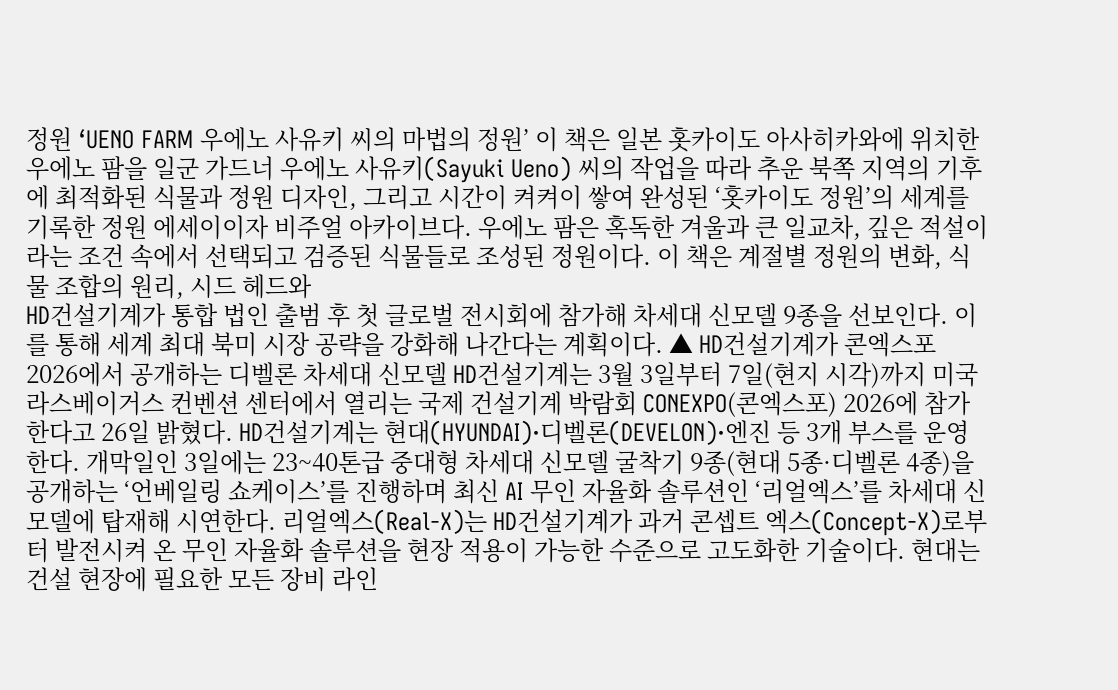정원 ‘UENO FARM 우에노 사유키 씨의 마법의 정원’ 이 책은 일본 홋카이도 아사히카와에 위치한 우에노 팜을 일군 가드너 우에노 사유키(Sayuki Ueno) 씨의 작업을 따라 추운 북쪽 지역의 기후에 최적화된 식물과 정원 디자인, 그리고 시간이 켜켜이 쌓여 완성된 ‘홋카이도 정원’의 세계를 기록한 정원 에세이이자 비주얼 아카이브다. 우에노 팜은 혹독한 겨울과 큰 일교차, 깊은 적설이라는 조건 속에서 선택되고 검증된 식물들로 조성된 정원이다. 이 책은 계절별 정원의 변화, 식물 조합의 원리, 시드 헤드와
HD건설기계가 통합 법인 출범 후 첫 글로벌 전시회에 참가해 차세대 신모델 9종을 선보인다. 이를 통해 세계 최대 북미 시장 공략을 강화해 나간다는 계획이다. ▲ HD건설기계가 콘엑스포 2026에서 공개하는 디벨론 차세대 신모델 HD건설기계는 3월 3일부터 7일(현지 시각)까지 미국 라스베이거스 컨벤션 센터에서 열리는 국제 건설기계 박람회 CONEXPO(콘엑스포) 2026에 참가한다고 26일 밝혔다. HD건설기계는 현대(HYUNDAI)·디벨론(DEVELON)·엔진 등 3개 부스를 운영한다. 개막일인 3일에는 23~40톤급 중대형 차세대 신모델 굴착기 9종(현대 5종·디벨론 4종)을 공개하는 ‘언베일링 쇼케이스’를 진행하며 최신 AI 무인 자율화 솔루션인 ‘리얼엑스’를 차세대 신모델에 탑재해 시연한다. 리얼엑스(Real-X)는 HD건설기계가 과거 콘셉트 엑스(Concept-X)로부터 발전시켜 온 무인 자율화 솔루션을 현장 적용이 가능한 수준으로 고도화한 기술이다. 현대는 건설 현장에 필요한 모든 장비 라인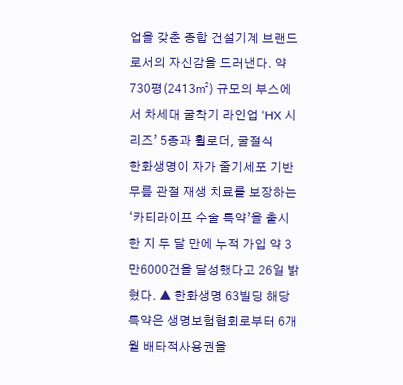업을 갖춘 종합 건설기계 브랜드로서의 자신감을 드러낸다. 약 730평(2413㎡) 규모의 부스에서 차세대 굴착기 라인업 ‘HX 시리즈’ 5종과 휠로더, 굴절식
한화생명이 자가 줄기세포 기반 무릎 관절 재생 치료를 보장하는 ‘카티라이프 수술 특약’을 출시한 지 두 달 만에 누적 가입 약 3만6000건을 달성했다고 26일 밝혔다. ▲ 한화생명 63빌딩 해당 특약은 생명보험협회로부터 6개월 배타적사용권을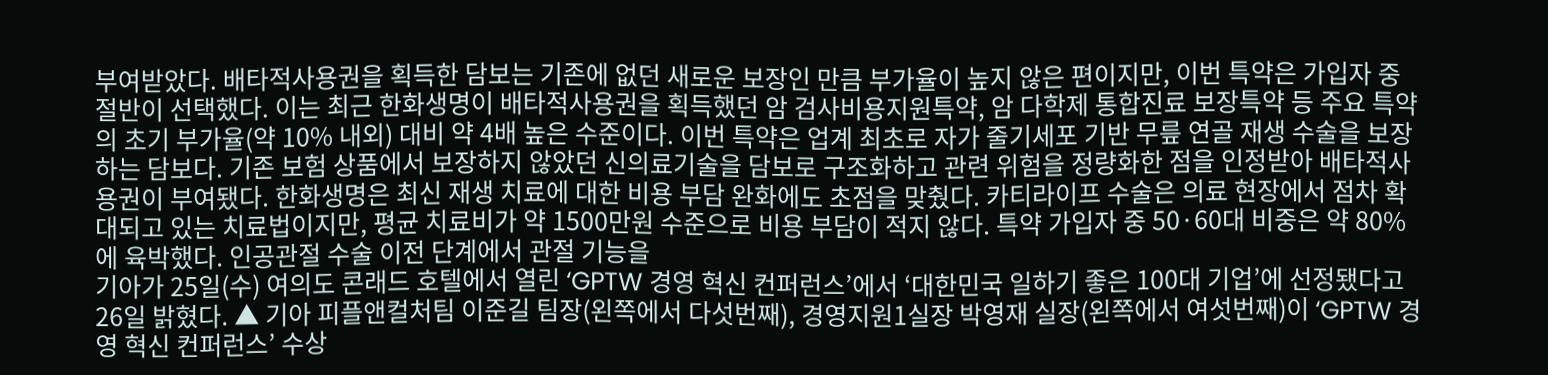부여받았다. 배타적사용권을 획득한 담보는 기존에 없던 새로운 보장인 만큼 부가율이 높지 않은 편이지만, 이번 특약은 가입자 중 절반이 선택했다. 이는 최근 한화생명이 배타적사용권을 획득했던 암 검사비용지원특약, 암 다학제 통합진료 보장특약 등 주요 특약의 초기 부가율(약 10% 내외) 대비 약 4배 높은 수준이다. 이번 특약은 업계 최초로 자가 줄기세포 기반 무릎 연골 재생 수술을 보장하는 담보다. 기존 보험 상품에서 보장하지 않았던 신의료기술을 담보로 구조화하고 관련 위험을 정량화한 점을 인정받아 배타적사용권이 부여됐다. 한화생명은 최신 재생 치료에 대한 비용 부담 완화에도 초점을 맞췄다. 카티라이프 수술은 의료 현장에서 점차 확대되고 있는 치료법이지만, 평균 치료비가 약 1500만원 수준으로 비용 부담이 적지 않다. 특약 가입자 중 50·60대 비중은 약 80%에 육박했다. 인공관절 수술 이전 단계에서 관절 기능을
기아가 25일(수) 여의도 콘래드 호텔에서 열린 ‘GPTW 경영 혁신 컨퍼런스’에서 ‘대한민국 일하기 좋은 100대 기업’에 선정됐다고 26일 밝혔다. ▲ 기아 피플앤컬처팀 이준길 팀장(왼쪽에서 다섯번째), 경영지원1실장 박영재 실장(왼쪽에서 여섯번째)이 ‘GPTW 경영 혁신 컨퍼런스’ 수상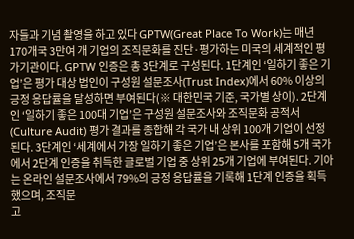자들과 기념 촬영을 하고 있다 GPTW(Great Place To Work)는 매년 170개국 3만여 개 기업의 조직문화를 진단·평가하는 미국의 세계적인 평가기관이다. GPTW 인증은 총 3단계로 구성된다. 1단계인 ‘일하기 좋은 기업’은 평가 대상 법인이 구성원 설문조사(Trust Index)에서 60% 이상의 긍정 응답률을 달성하면 부여된다(※ 대한민국 기준, 국가별 상이). 2단계인 ‘일하기 좋은 100대 기업’은 구성원 설문조사와 조직문화 공적서(Culture Audit) 평가 결과를 종합해 각 국가 내 상위 100개 기업이 선정된다. 3단계인 ‘세계에서 가장 일하기 좋은 기업’은 본사를 포함해 5개 국가에서 2단계 인증을 취득한 글로벌 기업 중 상위 25개 기업에 부여된다. 기아는 온라인 설문조사에서 79%의 긍정 응답률을 기록해 1단계 인증을 획득했으며, 조직문
고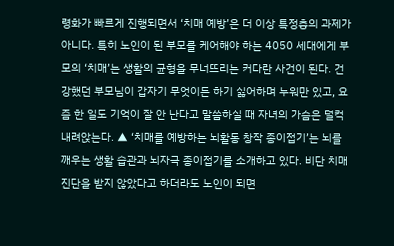령화가 빠르게 진행되면서 ‘치매 예방’은 더 이상 특정층의 과제가 아니다. 특히 노인이 된 부모를 케어해야 하는 4050 세대에게 부모의 ‘치매’는 생활의 균형을 무너뜨리는 커다란 사건이 된다. 건강했던 부모님이 갑자기 무엇이든 하기 싫어하며 누워만 있고, 요즘 한 일도 기억이 잘 안 난다고 말씀하실 때 자녀의 가슴은 덜컥 내려앉는다. ▲ ‘치매를 예방하는 뇌활동 창작 종이접기’는 뇌를 깨우는 생활 습관과 뇌자극 종이접기를 소개하고 있다. 비단 치매 진단을 받지 않았다고 하더라도 노인이 되면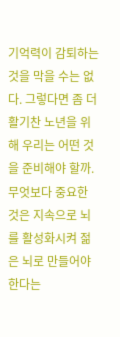기억력이 감퇴하는 것을 막을 수는 없다. 그렇다면 좀 더 활기찬 노년을 위해 우리는 어떤 것을 준비해야 할까. 무엇보다 중요한 것은 지속으로 뇌를 활성화시켜 젊은 뇌로 만들어야 한다는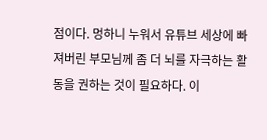점이다. 멍하니 누워서 유튜브 세상에 빠져버린 부모님께 좀 더 뇌를 자극하는 활동을 권하는 것이 필요하다. 이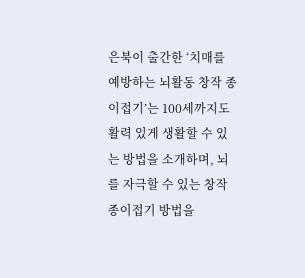은북이 출간한 ‘치매를 예방하는 뇌활동 창작 종이접기’는 100세까지도 활력 있게 생활할 수 있는 방법을 소개하며, 뇌를 자극할 수 있는 창작 종이접기 방법을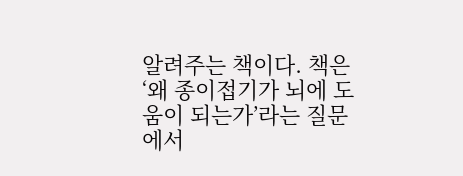알려주는 책이다. 책은 ‘왜 종이접기가 뇌에 도움이 되는가’라는 질문에서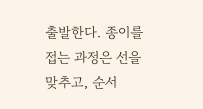출발한다. 종이를 접는 과정은 선을 맞추고, 순서